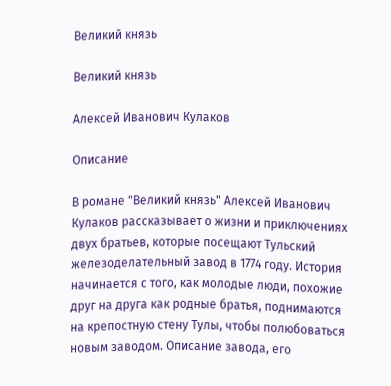Великий князь

Великий князь

Алексей Иванович Кулаков

Описание

В романе "Великий князь" Алексей Иванович Кулаков рассказывает о жизни и приключениях двух братьев, которые посещают Тульский железоделательный завод в 1774 году. История начинается с того, как молодые люди, похожие друг на друга как родные братья, поднимаются на крепостную стену Тулы, чтобы полюбоваться новым заводом. Описание завода, его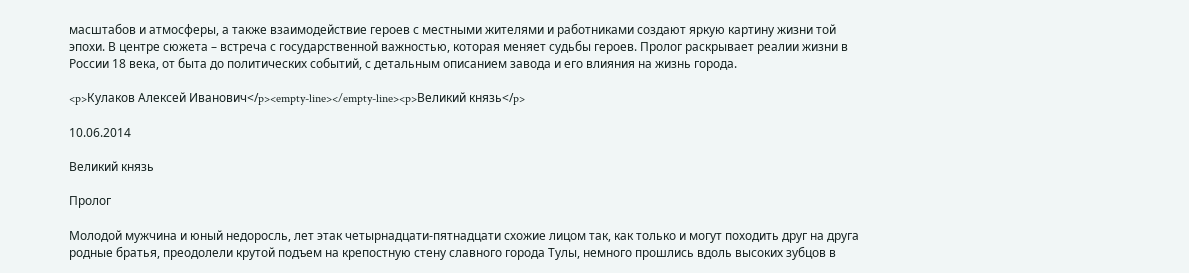масштабов и атмосферы, а также взаимодействие героев с местными жителями и работниками создают яркую картину жизни той эпохи. В центре сюжета – встреча с государственной важностью, которая меняет судьбы героев. Пролог раскрывает реалии жизни в России 18 века, от быта до политических событий, с детальным описанием завода и его влияния на жизнь города.

<p>Кулаков Алексей Иванович</p><empty-line></empty-line><p>Великий князь</p>

10.06.2014

Великий князь

Пролог

Молодой мужчина и юный недоросль, лет этак четырнадцати-пятнадцати схожие лицом так, как только и могут походить друг на друга родные братья, преодолели крутой подъем на крепостную стену славного города Тулы, немного прошлись вдоль высоких зубцов в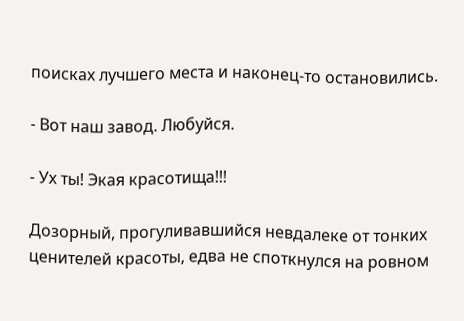поисках лучшего места и наконец-то остановились.

- Вот наш завод. Любуйся.

- Ух ты! Экая красотища!!!

Дозорный, прогуливавшийся невдалеке от тонких ценителей красоты, едва не споткнулся на ровном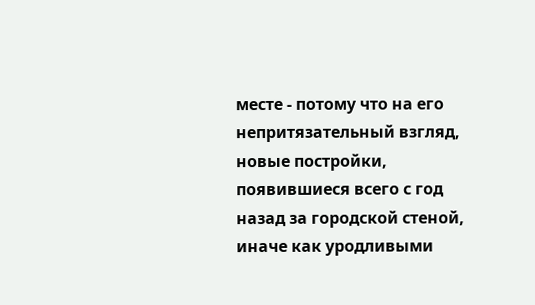месте - потому что на его непритязательный взгляд, новые постройки, появившиеся всего с год назад за городской стеной, иначе как уродливыми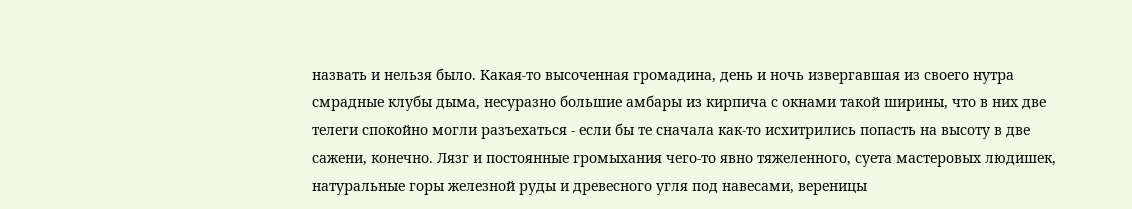назвать и нельзя было. Какая-то высоченная громадина, день и ночь извергавшая из своего нутра смрадные клубы дыма, несуразно большие амбары из кирпича с окнами такой ширины, что в них две телеги спокойно могли разъехаться - если бы те сначала как-то исхитрились попасть на высоту в две сажени, конечно. Лязг и постоянные громыхания чего-то явно тяжеленного, суета мастеровых людишек, натуральные горы железной руды и древесного угля под навесами, вереницы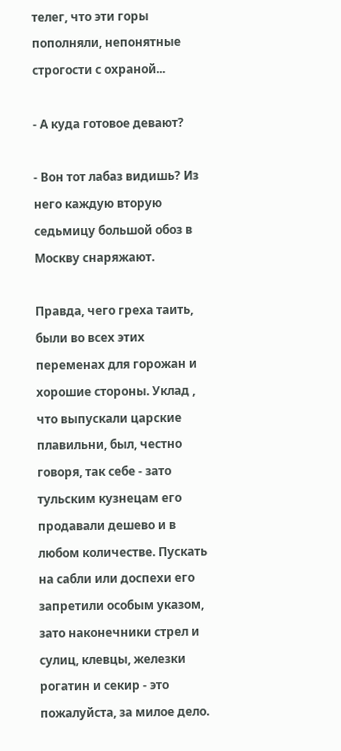телег, что эти горы пополняли, непонятные строгости с охраной...

- А куда готовое девают?

- Вон тот лабаз видишь? Из него каждую вторую седьмицу большой обоз в Москву снаряжают.

Правда, чего греха таить, были во всех этих переменах для горожан и хорошие стороны. Уклад , что выпускали царские плавильни, был, честно говоря, так себе - зато тульским кузнецам его продавали дешево и в любом количестве. Пускать на сабли или доспехи его запретили особым указом, зато наконечники стрел и сулиц, клевцы, железки рогатин и секир - это пожалуйста, за милое дело.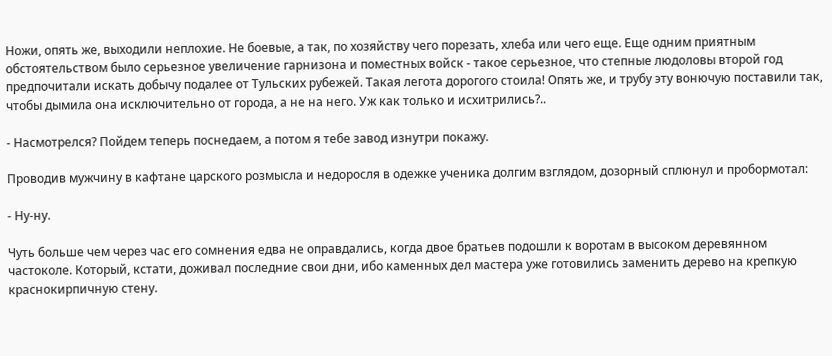Ножи, опять же, выходили неплохие. Не боевые, а так, по хозяйству чего порезать, хлеба или чего еще. Еще одним приятным обстоятельством было серьезное увеличение гарнизона и поместных войск - такое серьезное, что степные людоловы второй год предпочитали искать добычу подалее от Тульских рубежей. Такая легота дорогого стоила! Опять же, и трубу эту вонючую поставили так, чтобы дымила она исключительно от города, а не на него. Уж как только и исхитрились?..

- Насмотрелся? Пойдем теперь поснедаем, а потом я тебе завод изнутри покажу.

Проводив мужчину в кафтане царского розмысла и недоросля в одежке ученика долгим взглядом, дозорный сплюнул и пробормотал:

- Ну-ну.

Чуть больше чем через час его сомнения едва не оправдались, когда двое братьев подошли к воротам в высоком деревянном частоколе. Который, кстати, доживал последние свои дни, ибо каменных дел мастера уже готовились заменить дерево на крепкую краснокирпичную стену.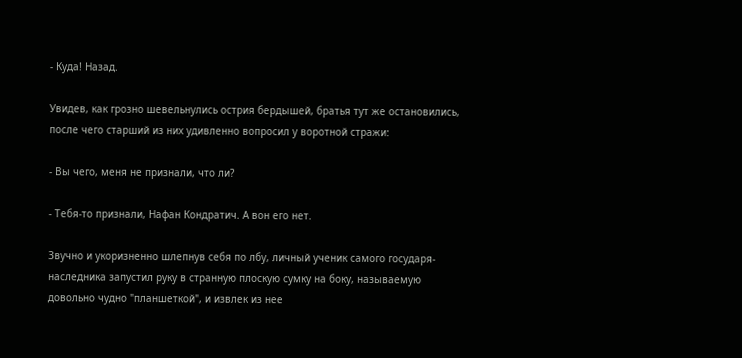- Куда! Назад.

Увидев, как грозно шевельнулись острия бердышей, братья тут же остановились, после чего старший из них удивленно вопросил у воротной стражи:

- Вы чего, меня не признали, что ли?

- Тебя-то признали, Нафан Кондратич. А вон его нет.

Звучно и укоризненно шлепнув себя по лбу, личный ученик самого государя-наследника запустил руку в странную плоскую сумку на боку, называемую довольно чудно "планшеткой", и извлек из нее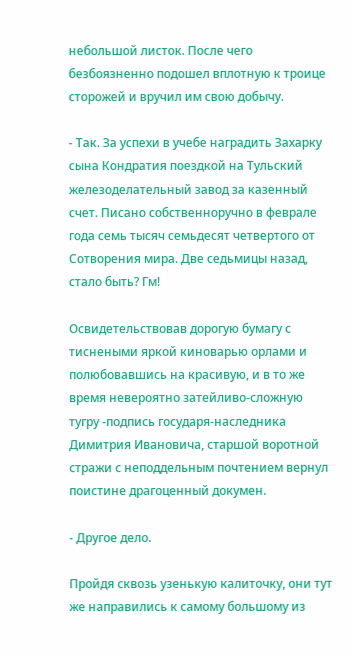небольшой листок. После чего безбоязненно подошел вплотную к троице сторожей и вручил им свою добычу.

- Так. За успехи в учебе наградить Захарку сына Кондратия поездкой на Тульский железоделательный завод за казенный счет. Писано собственноручно в феврале года семь тысяч семьдесят четвертого от Сотворения мира. Две седьмицы назад, стало быть? Гм!

Освидетельствовав дорогую бумагу с тиснеными яркой киноварью орлами и полюбовавшись на красивую, и в то же время невероятно затейливо-сложную тугру -подпись государя-наследника Димитрия Ивановича, старшой воротной стражи с неподдельным почтением вернул поистине драгоценный докумен.

- Другое дело.

Пройдя сквозь узенькую калиточку, они тут же направились к самому большому из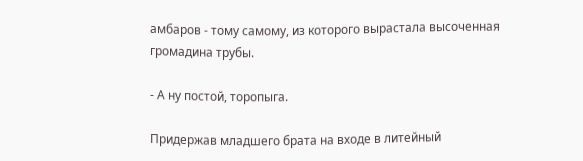амбаров - тому самому, из которого вырастала высоченная громадина трубы.

- А ну постой, торопыга.

Придержав младшего брата на входе в литейный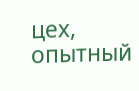цех, опытный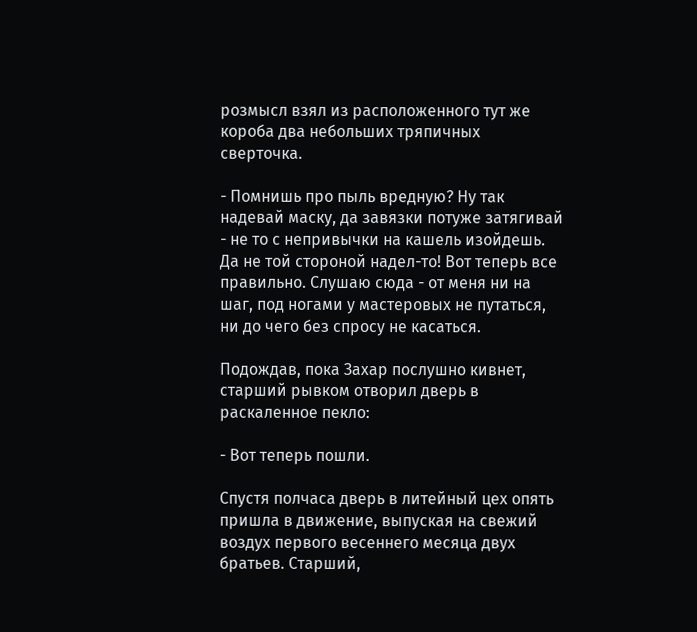розмысл взял из расположенного тут же короба два небольших тряпичных сверточка.

- Помнишь про пыль вредную? Ну так надевай маску, да завязки потуже затягивай - не то с непривычки на кашель изойдешь. Да не той стороной надел-то! Вот теперь все правильно. Слушаю сюда - от меня ни на шаг, под ногами у мастеровых не путаться, ни до чего без спросу не касаться.

Подождав, пока Захар послушно кивнет, старший рывком отворил дверь в раскаленное пекло:

- Вот теперь пошли.

Спустя полчаса дверь в литейный цех опять пришла в движение, выпуская на свежий воздух первого весеннего месяца двух братьев. Старший,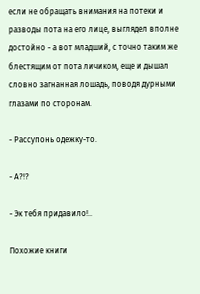если не обращать внимания на потеки и разводы пота на его лице, выглядел вполне достойно - а вот младший, с точно таким же блестящим от пота личиком, еще и дышал словно загнанная лошадь, поводя дурными глазами по сторонам.

- Рассупонь одежку-то.

- А?!?

- Эк тебя придавило!..

Похожие книги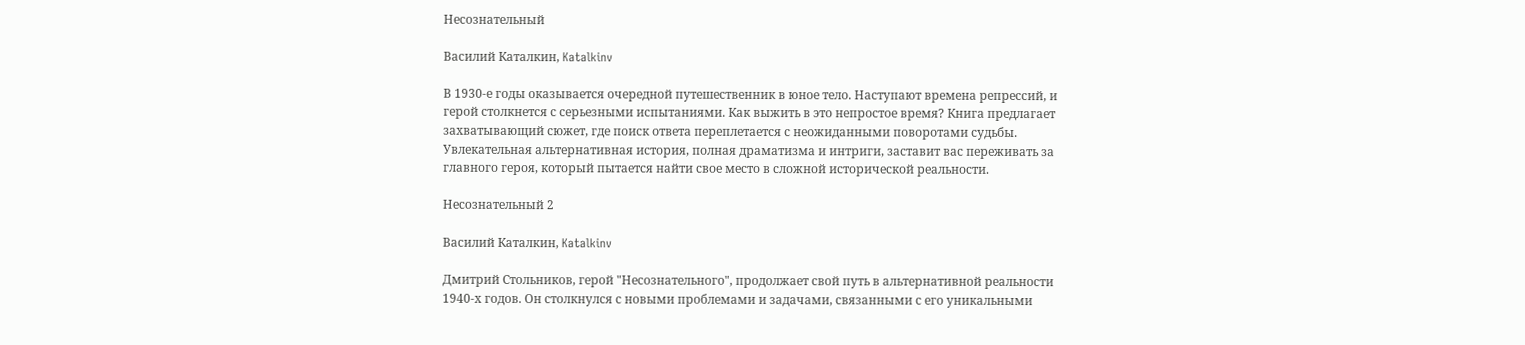Несознательный

Василий Каталкин, Katalkinv

В 1930-е годы оказывается очередной путешественник в юное тело. Наступают времена репрессий, и герой столкнется с серьезными испытаниями. Как выжить в это непростое время? Книга предлагает захватывающий сюжет, где поиск ответа переплетается с неожиданными поворотами судьбы. Увлекательная альтернативная история, полная драматизма и интриги, заставит вас переживать за главного героя, который пытается найти свое место в сложной исторической реальности.

Несознательный 2

Василий Каталкин, Katalkinv

Дмитрий Стольников, герой "Несознательного", продолжает свой путь в альтернативной реальности 1940-х годов. Он столкнулся с новыми проблемами и задачами, связанными с его уникальными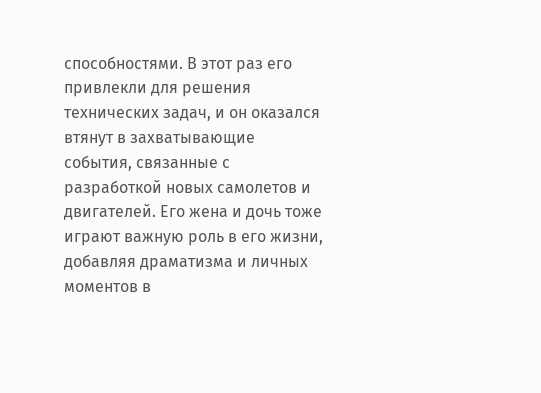способностями. В этот раз его привлекли для решения технических задач, и он оказался втянут в захватывающие события, связанные с разработкой новых самолетов и двигателей. Его жена и дочь тоже играют важную роль в его жизни, добавляя драматизма и личных моментов в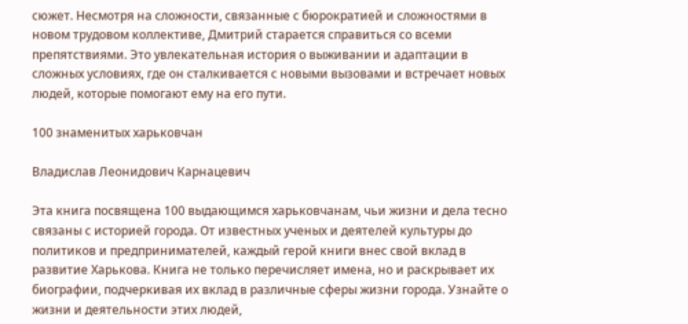сюжет. Несмотря на сложности, связанные с бюрократией и сложностями в новом трудовом коллективе, Дмитрий старается справиться со всеми препятствиями. Это увлекательная история о выживании и адаптации в сложных условиях, где он сталкивается с новыми вызовами и встречает новых людей, которые помогают ему на его пути.

100 знаменитых харьковчан

Владислав Леонидович Карнацевич

Эта книга посвящена 100 выдающимся харьковчанам, чьи жизни и дела тесно связаны с историей города. От известных ученых и деятелей культуры до политиков и предпринимателей, каждый герой книги внес свой вклад в развитие Харькова. Книга не только перечисляет имена, но и раскрывает их биографии, подчеркивая их вклад в различные сферы жизни города. Узнайте о жизни и деятельности этих людей,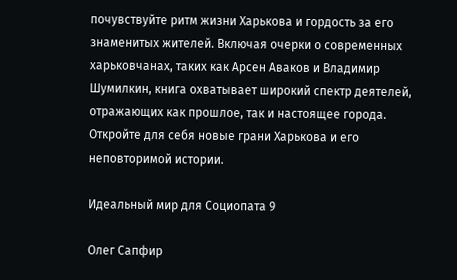почувствуйте ритм жизни Харькова и гордость за его знаменитых жителей. Включая очерки о современных харьковчанах, таких как Арсен Аваков и Владимир Шумилкин, книга охватывает широкий спектр деятелей, отражающих как прошлое, так и настоящее города. Откройте для себя новые грани Харькова и его неповторимой истории.

Идеальный мир для Социопата 9

Олег Сапфир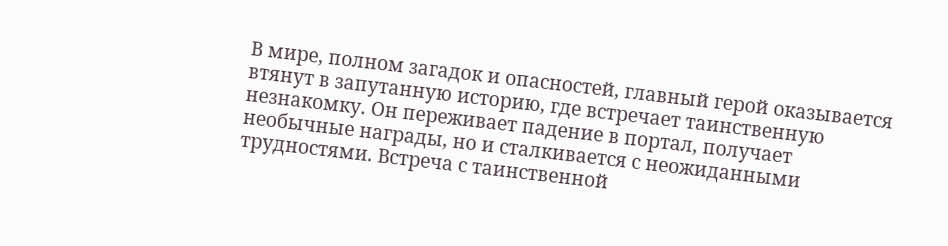В мире, полном загадок и опасностей, главный герой оказывается втянут в запутанную историю, где встречает таинственную незнакомку. Он переживает падение в портал, получает необычные награды, но и сталкивается с неожиданными трудностями. Встреча с таинственной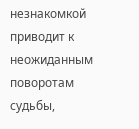незнакомкой приводит к неожиданным поворотам судьбы,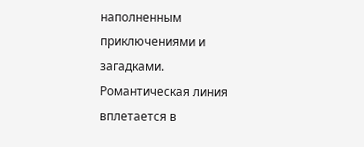наполненным приключениями и загадками. Романтическая линия вплетается в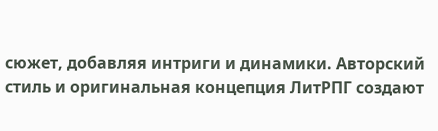сюжет, добавляя интриги и динамики. Авторский стиль и оригинальная концепция ЛитРПГ создают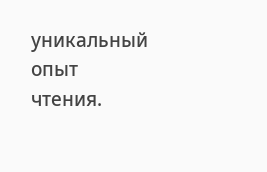уникальный опыт чтения.